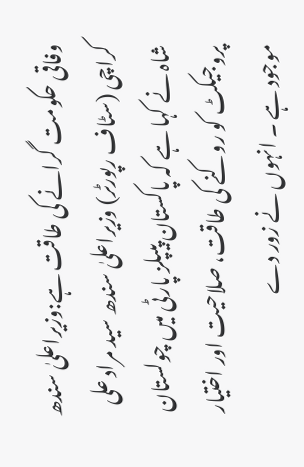وفاقی حکومت گرانے کی طاقت ہے:وزیراعلیٰ سندھ
کراچی (سٹاف رپورٹر) وزیراعلیٰ سندھ سید مراد علی شاہ نے کہا ہے کہ پاکستان پیپلز پارٹی میں چولستان پروجیکٹ کو روکنے کی طاقت، صلاحیت اور اختیار موجود ہے ۔ انہوں نے زور دے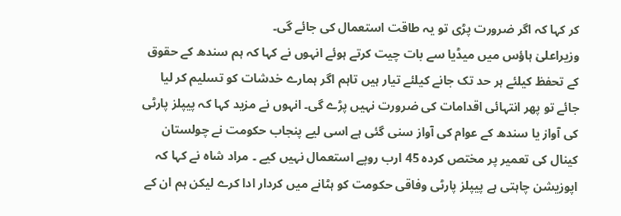کر کہا کہ اگر ضرورت پڑی تو یہ طاقت استعمال کی جائے گی۔
وزیراعلیٰ ہاؤس میں میڈیا سے بات چیت کرتے ہوئے انہوں نے کہا کہ ہم سندھ کے حقوق کے تحفظ کیلئے ہر حد تک جانے کیلئے تیار ہیں تاہم اگر ہمارے خدشات کو تسلیم کر لیا جائے تو پھر انتہائی اقدامات کی ضرورت نہیں پڑے گی۔ انہوں نے مزید کہا کہ پیپلز پارٹی کی آواز یا سندھ کے عوام کی آواز سنی گئی ہے اسی لیے پنجاب حکومت نے چولستان کینال کی تعمیر پر مختص کردہ 45 ارب روپے استعمال نہیں کیے ۔ مراد شاہ نے کہا کہ اپوزیشن چاہتی ہے پیپلز پارٹی وفاقی حکومت کو ہٹانے میں کردار ادا کرے لیکن ہم ان کے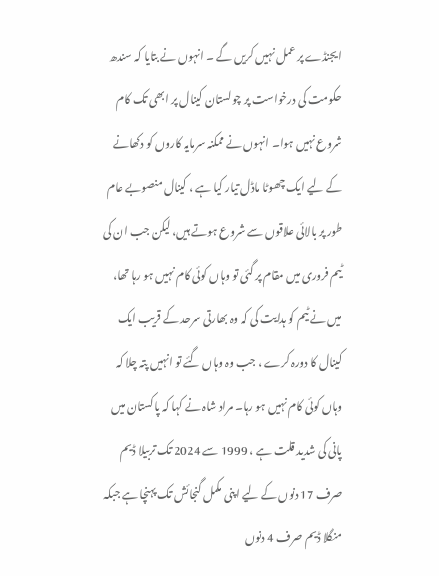ایجنڈے پر عمل نہیں کریں گے ۔ انہوں نے بتایا کہ سندھ حکومت کی درخواست پر چولستان کینال پر ابھی تک کام شروع نہیں ہوا۔ انہوں نے ممکنہ سرمایہ کاروں کو دکھانے کے لیے ایک چھوٹا ماڈل تیار کیا ہے ، کینال منصوبے عام طور پر بالائی علاقوں سے شروع ہوتے ہیں، لیکن جب ان کی ٹیم فروری میں مقام پر گئی تو وہاں کوئی کام نہیں ہو رہا تھا، میں نے ٹیم کو ہدایت کی کہ وہ بھارتی سرحد کے قریب ایک کینال کا دورہ کرے ، جب وہ وہاں گئے تو انہیں پتہ چلا کہ وہاں کوئی کام نہیں ہو رہا۔ مراد شاہ نے کہا کہ پاکستان میں پانی کی شدید قلت ہے ، 1999 سے 2024 تک تربیلا ڈیم صرف 17 دنوں کے لیے اپنی مکمل گنجائش تک پہنچا ہے جبکہ منگلا ڈیم صرف 4 دنوں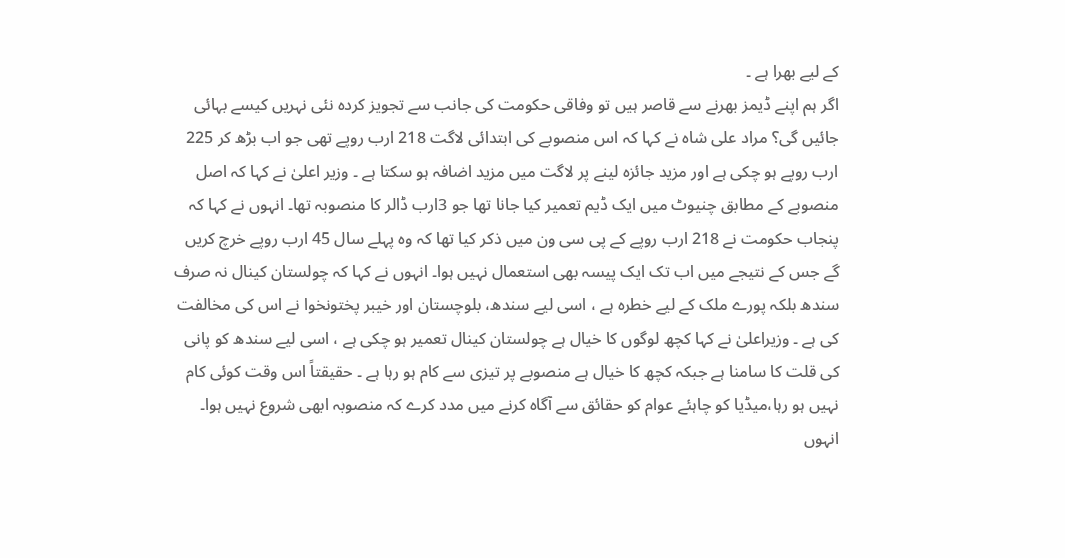کے لیے بھرا ہے ۔
اگر ہم اپنے ڈیمز بھرنے سے قاصر ہیں تو وفاقی حکومت کی جانب سے تجویز کردہ نئی نہریں کیسے بہائی جائیں گی؟ مراد علی شاہ نے کہا کہ اس منصوبے کی ابتدائی لاگت 218 ارب روپے تھی جو اب بڑھ کر 225 ارب روپے ہو چکی ہے اور مزید جائزہ لینے پر لاگت میں مزید اضافہ ہو سکتا ہے ۔ وزیر اعلیٰ نے کہا کہ اصل منصوبے کے مطابق چنیوٹ میں ایک ڈیم تعمیر کیا جانا تھا جو 3ارب ڈالر کا منصوبہ تھا۔ انہوں نے کہا کہ پنجاب حکومت نے 218 ارب روپے کے پی سی ون میں ذکر کیا تھا کہ وہ پہلے سال 45 ارب روپے خرچ کریں گے جس کے نتیجے میں اب تک ایک پیسہ بھی استعمال نہیں ہوا۔ انہوں نے کہا کہ چولستان کینال نہ صرف سندھ بلکہ پورے ملک کے لیے خطرہ ہے ، اسی لیے سندھ، بلوچستان اور خیبر پختونخوا نے اس کی مخالفت کی ہے ۔ وزیراعلیٰ نے کہا کچھ لوگوں کا خیال ہے چولستان کینال تعمیر ہو چکی ہے ، اسی لیے سندھ کو پانی کی قلت کا سامنا ہے جبکہ کچھ کا خیال ہے منصوبے پر تیزی سے کام ہو رہا ہے ۔ حقیقتاً اس وقت کوئی کام نہیں ہو رہا،میڈیا کو چاہئے عوام کو حقائق سے آگاہ کرنے میں مدد کرے کہ منصوبہ ابھی شروع نہیں ہوا۔ انہوں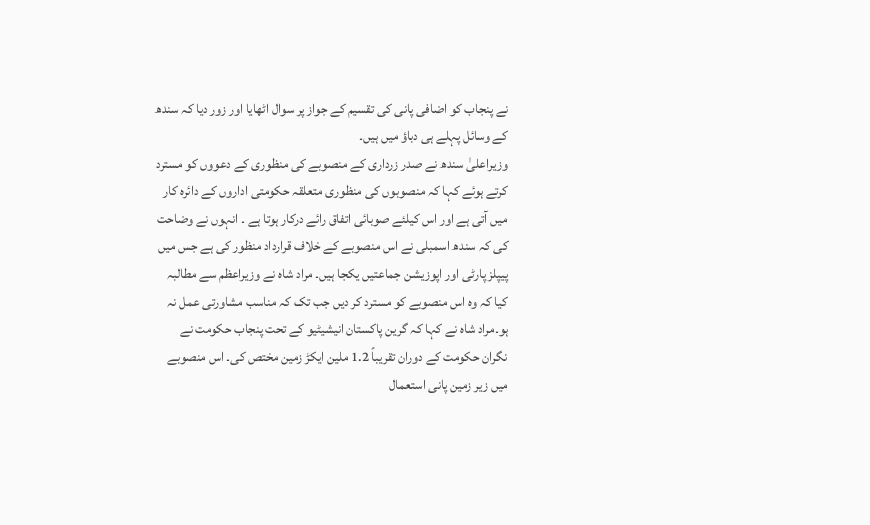نے پنجاب کو اضافی پانی کی تقسیم کے جواز پر سوال اٹھایا اور زور دیا کہ سندھ کے وسائل پہلے ہی دباؤ میں ہیں۔
وزیراعلیٰ سندھ نے صدر زرداری کے منصوبے کی منظوری کے دعووں کو مسترد کرتے ہوئے کہا کہ منصوبوں کی منظوری متعلقہ حکومتی اداروں کے دائرہ کار میں آتی ہے اور اس کیلئے صوبائی اتفاق رائے درکار ہوتا ہے ۔ انہوں نے وضاحت کی کہ سندھ اسمبلی نے اس منصوبے کے خلاف قرارداد منظور کی ہے جس میں پیپلز پارٹی اور اپوزیشن جماعتیں یکجا ہیں۔ مراد شاہ نے وزیراعظم سے مطالبہ کیا کہ وہ اس منصوبے کو مسترد کر دیں جب تک کہ مناسب مشاورتی عمل نہ ہو۔مراد شاہ نے کہا کہ گرین پاکستان انیشیٹیو کے تحت پنجاب حکومت نے نگران حکومت کے دوران تقریباً 1.2 ملین ایکڑ زمین مختص کی۔ اس منصوبے میں زیر زمین پانی استعمال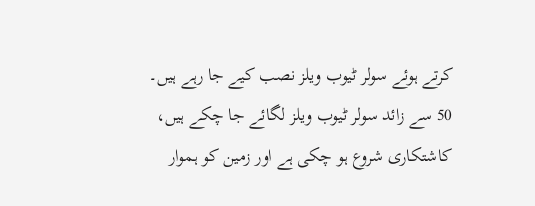کرتے ہوئے سولر ٹیوب ویلز نصب کیے جا رہے ہیں۔ 50 سے زائد سولر ٹیوب ویلز لگائے جا چکے ہیں، کاشتکاری شروع ہو چکی ہے اور زمین کو ہموار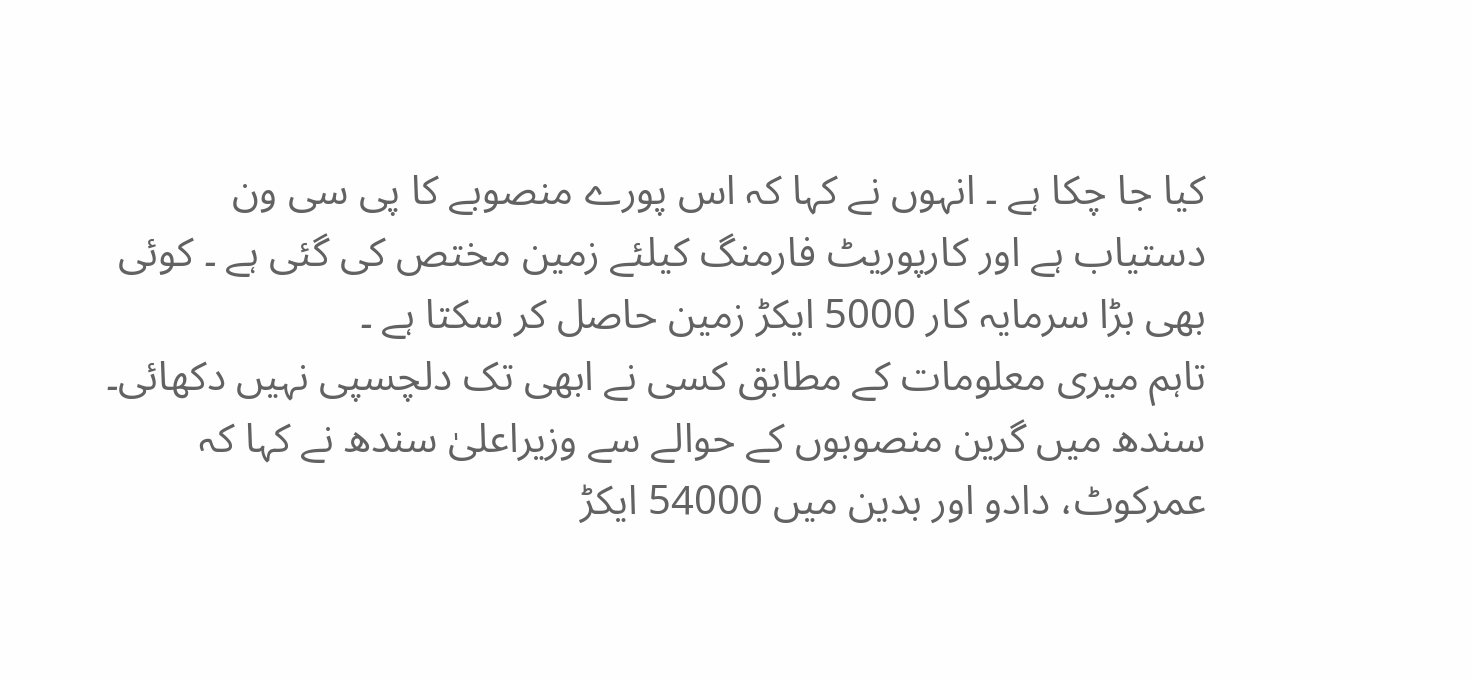کیا جا چکا ہے ۔ انہوں نے کہا کہ اس پورے منصوبے کا پی سی ون دستیاب ہے اور کارپوریٹ فارمنگ کیلئے زمین مختص کی گئی ہے ۔ کوئی بھی بڑا سرمایہ کار 5000 ایکڑ زمین حاصل کر سکتا ہے ۔
تاہم میری معلومات کے مطابق کسی نے ابھی تک دلچسپی نہیں دکھائی۔ سندھ میں گرین منصوبوں کے حوالے سے وزیراعلیٰ سندھ نے کہا کہ عمرکوٹ، دادو اور بدین میں 54000 ایکڑ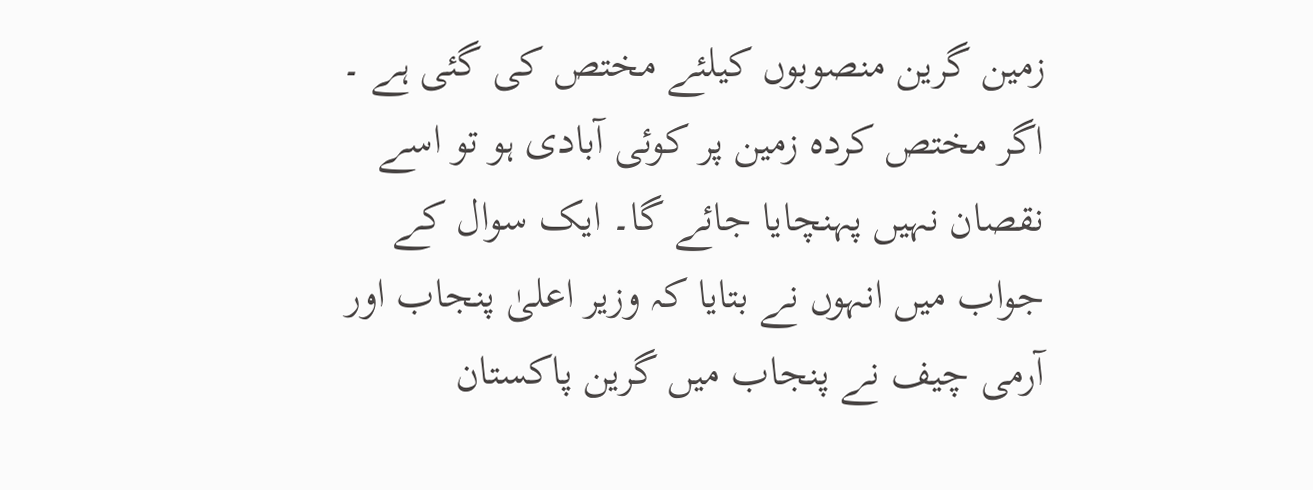زمین گرین منصوبوں کیلئے مختص کی گئی ہے ۔ اگر مختص کردہ زمین پر کوئی آبادی ہو تو اسے نقصان نہیں پہنچایا جائے گا۔ ایک سوال کے جواب میں انہوں نے بتایا کہ وزیر اعلیٰ پنجاب اور آرمی چیف نے پنجاب میں گرین پاکستان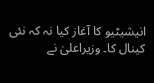انیشیٹیو کا آغاز کیا نہ کہ نئی کینال کا۔ وزیراعلیٰ نے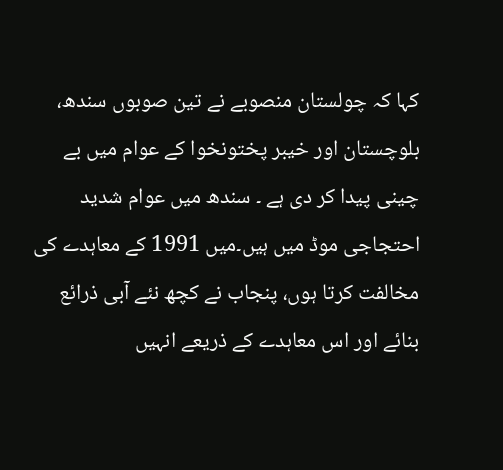کہا کہ چولستان منصوبے نے تین صوبوں سندھ، بلوچستان اور خیبر پختونخوا کے عوام میں بے چینی پیدا کر دی ہے ۔ سندھ میں عوام شدید احتجاجی موڈ میں ہیں۔میں 1991 کے معاہدے کی مخالفت کرتا ہوں، پنجاب نے کچھ نئے آبی ذرائع بنائے اور اس معاہدے کے ذریعے انہیں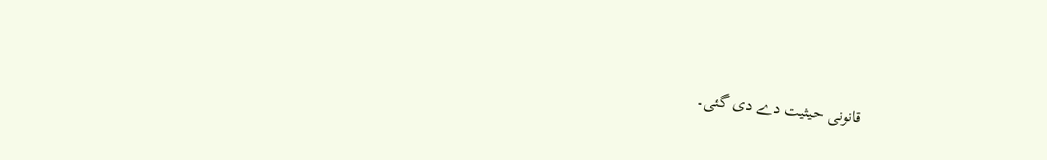قانونی حیثیت دے دی گئی۔